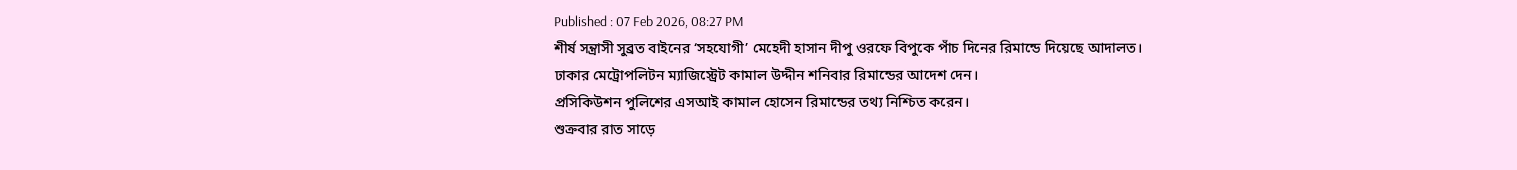Published : 07 Feb 2026, 08:27 PM
শীর্ষ সন্ত্রাসী সুব্রত বাইনের ‘সহযোগী’ মেহেদী হাসান দীপু ওরফে বিপুকে পাঁচ দিনের রিমান্ডে দিয়েছে আদালত।
ঢাকার মেট্রোপলিটন ম্যাজিস্ট্রেট কামাল উদ্দীন শনিবার রিমান্ডের আদেশ দেন।
প্রসিকিউশন পুলিশের এসআই কামাল হোসেন রিমান্ডের তথ্য নিশ্চিত করেন।
শুক্রবার রাত সাড়ে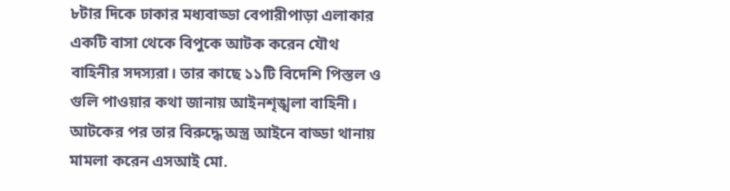৮টার দিকে ঢাকার মধ্যবাড্ডা বেপারীপাড়া এলাকার একটি বাসা থেকে বিপুকে আটক করেন যৌথ বাহিনীর সদস্যরা। তার কাছে ১১টি বিদেশি পিস্তল ও গুলি পাওয়ার কথা জানায় আইনশৃঙ্খলা বাহিনী।
আটকের পর তার বিরুদ্ধে অস্ত্র আইনে বাড্ডা থানায় মামলা করেন এসআই মো.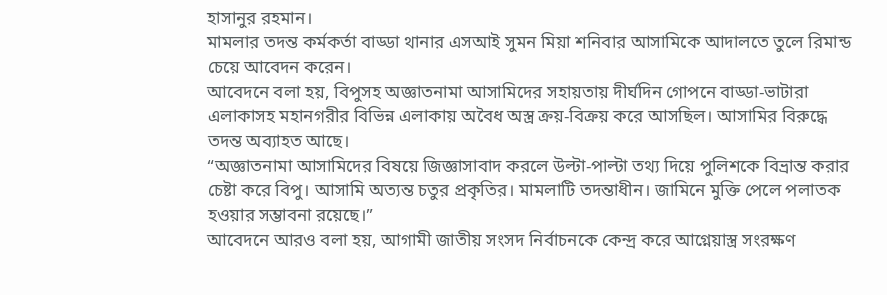হাসানুর রহমান।
মামলার তদন্ত কর্মকর্তা বাড্ডা থানার এসআই সুমন মিয়া শনিবার আসামিকে আদালতে তুলে রিমান্ড চেয়ে আবেদন করেন।
আবেদনে বলা হয়, বিপুসহ অজ্ঞাতনামা আসামিদের সহায়তায় দীর্ঘদিন গোপনে বাড্ডা-ভাটারা এলাকাসহ মহানগরীর বিভিন্ন এলাকায় অবৈধ অস্ত্র ক্রয়-বিক্রয় করে আসছিল। আসামির বিরুদ্ধে তদন্ত অব্যাহত আছে।
“অজ্ঞাতনামা আসামিদের বিষয়ে জিজ্ঞাসাবাদ করলে উল্টা-পাল্টা তথ্য দিয়ে পুলিশকে বিভ্রান্ত করার চেষ্টা করে বিপু। আসামি অত্যন্ত চতুর প্রকৃতির। মামলাটি তদন্তাধীন। জামিনে মুক্তি পেলে পলাতক হওয়ার সম্ভাবনা রয়েছে।”
আবেদনে আরও বলা হয়, আগামী জাতীয় সংসদ নির্বাচনকে কেন্দ্র করে আগ্নেয়াস্ত্র সংরক্ষণ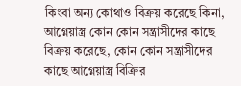কিংবা অন্য কোথাও বিক্রয় করেছে কিনা, আগ্নেয়াস্ত্র কোন কোন সন্ত্রাসীদের কাছে বিক্রয় করেছে, কোন কোন সন্ত্রাসীদের কাছে আগ্নেয়াস্ত্র বিক্রির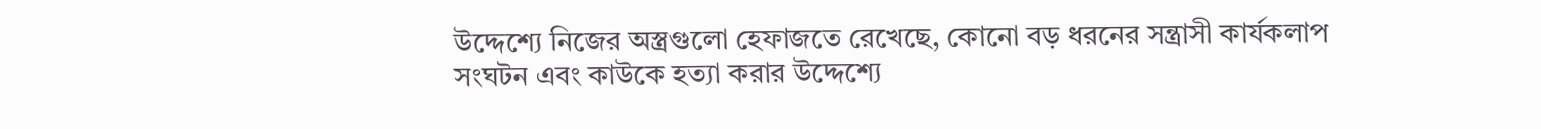উদ্দেশ্যে নিজের অস্ত্রগুলো হেফাজতে রেখেছে, কোনো বড় ধরনের সন্ত্রাসী কার্যকলাপ সংঘটন এবং কাউকে হত্যা করার উদ্দেশ্যে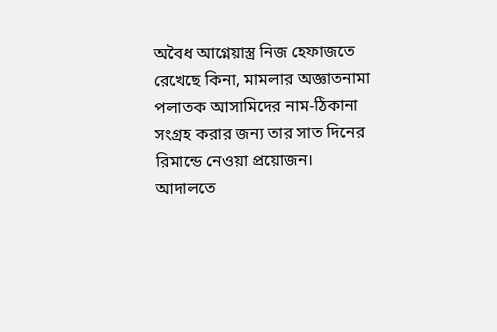অবৈধ আগ্নেয়াস্ত্র নিজ হেফাজতে রেখেছে কিনা, মামলার অজ্ঞাতনামা পলাতক আসামিদের নাম-ঠিকানা সংগ্রহ করার জন্য তার সাত দিনের রিমান্ডে নেওয়া প্রয়োজন।
আদালতে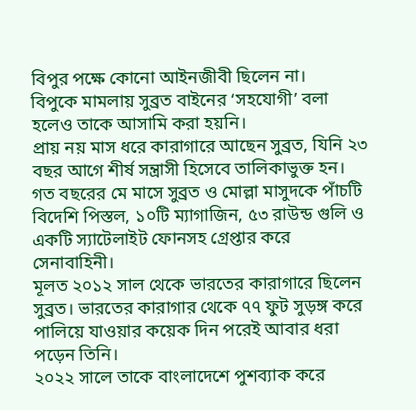বিপুর পক্ষে কোনো আইনজীবী ছিলেন না।
বিপুকে মামলায় সুব্রত বাইনের ‘সহযোগী’ বলা হলেও তাকে আসামি করা হয়নি।
প্রায় নয় মাস ধরে কারাগারে আছেন সুব্রত, যিনি ২৩ বছর আগে শীর্ষ সন্ত্রাসী হিসেবে তালিকাভুক্ত হন।
গত বছরের মে মাসে সুব্রত ও মোল্লা মাসুদকে পাঁচটি বিদেশি পিস্তল, ১০টি ম্যাগাজিন, ৫৩ রাউন্ড গুলি ও একটি স্যাটেলাইট ফোনসহ গ্রেপ্তার করে সেনাবাহিনী।
মূলত ২০১২ সাল থেকে ভারতের কারাগারে ছিলেন সুব্রত। ভারতের কারাগার থেকে ৭৭ ফুট সুড়ঙ্গ করে পালিয়ে যাওয়ার কয়েক দিন পরেই আবার ধরা পড়েন তিনি।
২০২২ সালে তাকে বাংলাদেশে পুশব্যাক করে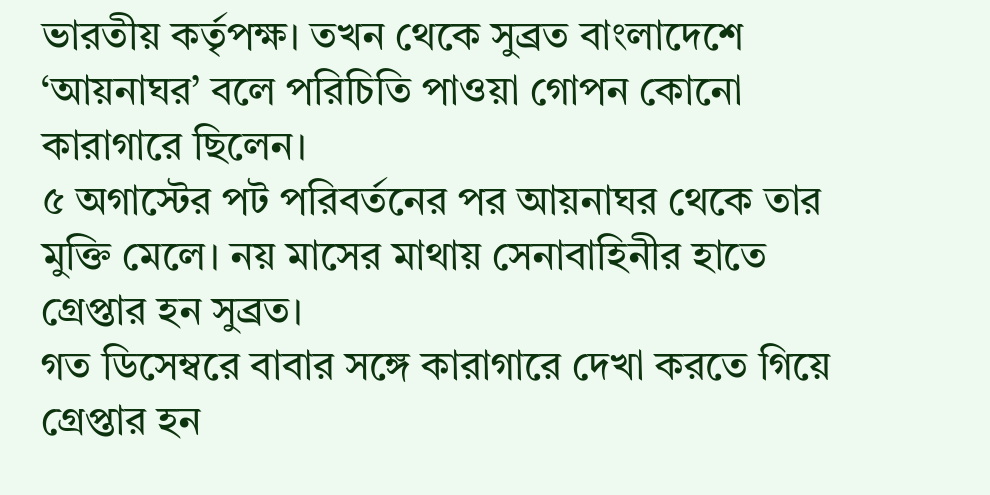ভারতীয় কর্তৃপক্ষ। তখন থেকে সুব্রত বাংলাদেশে ‘আয়নাঘর’ বলে পরিচিতি পাওয়া গোপন কোনো কারাগারে ছিলেন।
৫ অগাস্টের পট পরিবর্তনের পর আয়নাঘর থেকে তার মুক্তি মেলে। নয় মাসের মাথায় সেনাবাহিনীর হাতে গ্রেপ্তার হন সুব্রত।
গত ডিসেম্বরে বাবার সঙ্গে কারাগারে দেখা করতে গিয়ে গ্রেপ্তার হন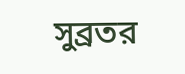সুব্রতর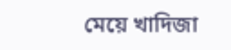মেয়ে খাদিজা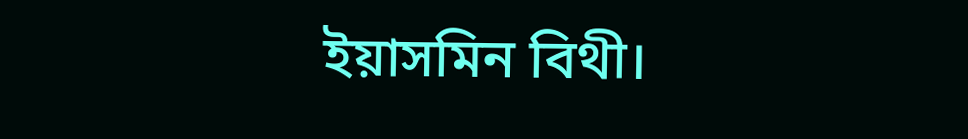ইয়াসমিন বিথী।